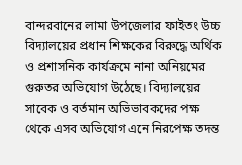বান্দরবানের লামা উপজেলার ফাইতং উচ্চ বিদ্যালয়ের প্রধান শিক্ষকের বিরুদ্ধে অর্থিক ও প্রশাসনিক কার্যক্রমে নানা অনিয়মের গুরুতর অভিযোগ উঠেছে। বিদ্যালয়ের সাবেক ও বর্তমান অভিভাবকদের পক্ষ থেকে এসব অভিযোগ এনে নিরপেক্ষ তদন্ত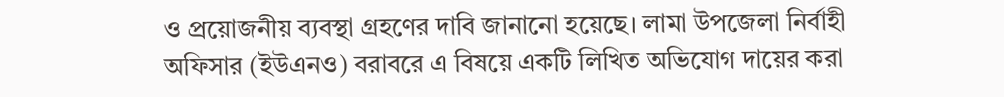ও প্রয়োজনীয় ব্যবস্থা গ্রহণের দাবি জানানো হয়েছে। লামা উপজেলা নির্বাহী অফিসার (ইউএনও) বরাবরে এ বিষয়ে একটি লিখিত অভিযোগ দায়ের করা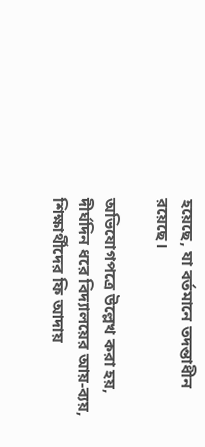হয়েছে, যা বর্তমানে তদন্তাধীন রয়েছে।

অভিযোগপত্রে উল্লেখ করা হয়, দীর্ঘদিন ধরে বিদ্যালয়ের আয়-ব্যয়, শিক্ষার্থীদের ফি আদায়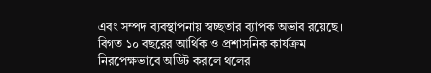এবং সম্পদ ব্যবস্থাপনায় স্বচ্ছতার ব্যাপক অভাব রয়েছে। বিগত ১০ বছরের আর্থিক ও প্রশাসনিক কার্যক্রম নিরপেক্ষভাবে অডিট করলে থলের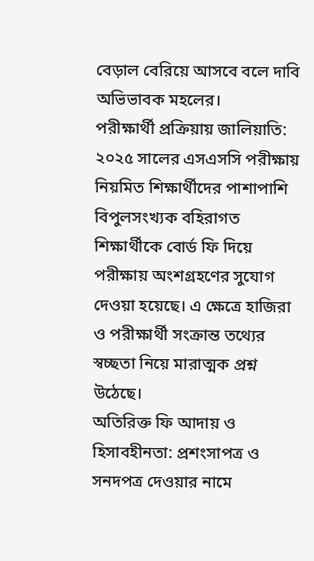বেড়াল বেরিয়ে আসবে বলে দাবি অভিভাবক মহলের।
পরীক্ষার্থী প্রক্রিয়ায় জালিয়াতি: ২০২৫ সালের এসএসসি পরীক্ষায় নিয়মিত শিক্ষার্থীদের পাশাপাশি বিপুলসংখ্যক বহিরাগত শিক্ষার্থীকে বোর্ড ফি দিয়ে পরীক্ষায় অংশগ্রহণের সুযোগ দেওয়া হয়েছে। এ ক্ষেত্রে হাজিরা ও পরীক্ষার্থী সংক্রান্ত তথ্যের স্বচ্ছতা নিয়ে মারাত্মক প্রশ্ন উঠেছে।
অতিরিক্ত ফি আদায় ও হিসাবহীনতা: প্রশংসাপত্র ও সনদপত্র দেওয়ার নামে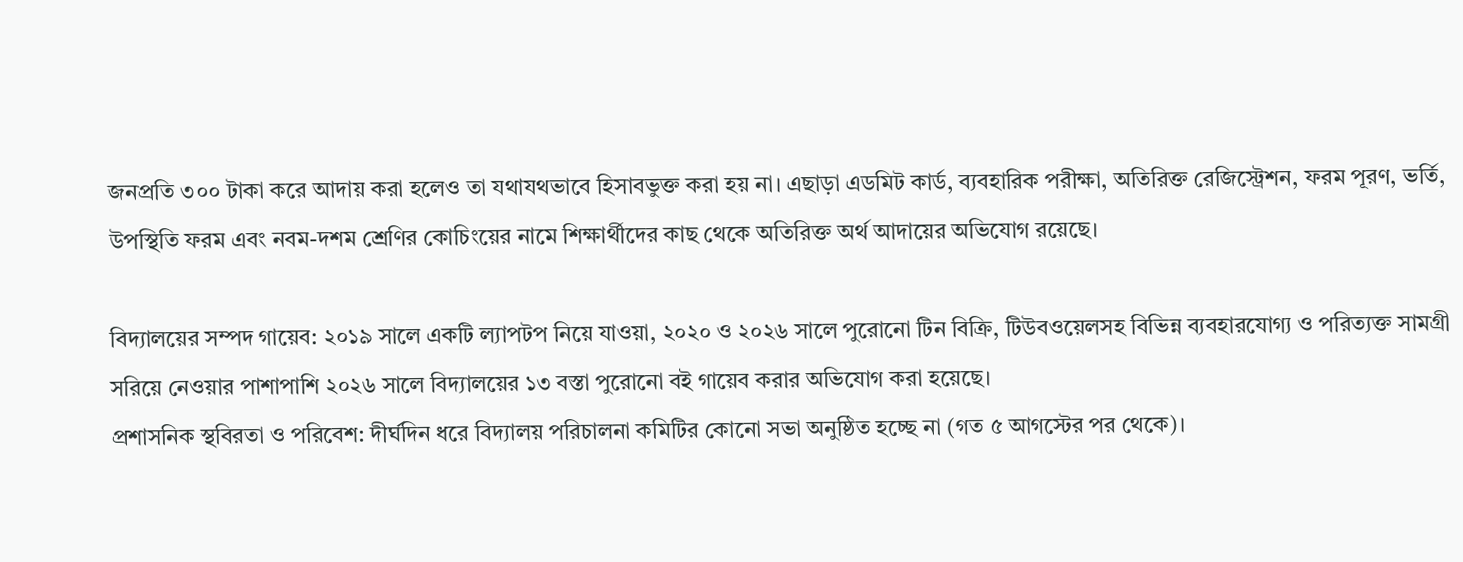জনপ্রতি ৩০০ টাকা করে আদায় করা হলেও তা যথাযথভাবে হিসাবভুক্ত করা হয় না। এছাড়া এডমিট কার্ড, ব্যবহারিক পরীক্ষা, অতিরিক্ত রেজিস্ট্রেশন, ফরম পূরণ, ভর্তি, উপস্থিতি ফরম এবং নবম-দশম শ্রেণির কোচিংয়ের নামে শিক্ষার্থীদের কাছ থেকে অতিরিক্ত অর্থ আদায়ের অভিযোগ রয়েছে।

বিদ্যালয়ের সম্পদ গায়েব: ২০১৯ সালে একটি ল্যাপটপ নিয়ে যাওয়া, ২০২০ ও ২০২৬ সালে পুরোনো টিন বিক্রি, টিউবওয়েলসহ বিভিন্ন ব্যবহারযোগ্য ও পরিত্যক্ত সামগ্রী সরিয়ে নেওয়ার পাশাপাশি ২০২৬ সালে বিদ্যালয়ের ১৩ বস্তা পুরোনো বই গায়েব করার অভিযোগ করা হয়েছে।
প্রশাসনিক স্থবিরতা ও পরিবেশ: দীর্ঘদিন ধরে বিদ্যালয় পরিচালনা কমিটির কোনো সভা অনুষ্ঠিত হচ্ছে না (গত ৫ আগস্টের পর থেকে)।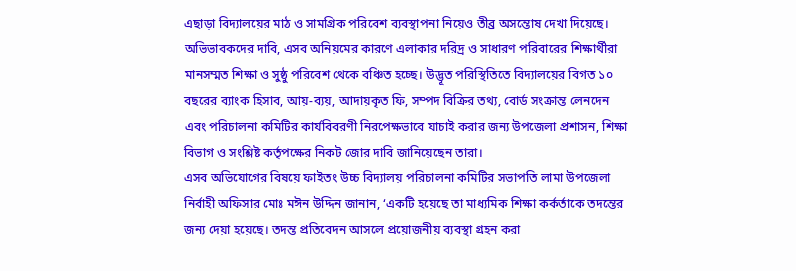এছাড়া বিদ্যালয়ের মাঠ ও সামগ্রিক পরিবেশ ব্যবস্থাপনা নিয়েও তীব্র অসন্তোষ দেখা দিয়েছে।
অভিভাবকদের দাবি, এসব অনিয়মের কারণে এলাকার দরিদ্র ও সাধারণ পরিবারের শিক্ষার্থীরা মানসম্মত শিক্ষা ও সুষ্ঠু পরিবেশ থেকে বঞ্চিত হচ্ছে। উদ্ভূত পরিস্থিতিতে বিদ্যালয়ের বিগত ১০ বছরের ব্যাংক হিসাব, আয়-ব্যয়, আদায়কৃত ফি, সম্পদ বিক্রির তথ্য, বোর্ড সংক্রান্ত লেনদেন এবং পরিচালনা কমিটির কার্যবিবরণী নিরপেক্ষভাবে যাচাই করার জন্য উপজেলা প্রশাসন, শিক্ষা বিভাগ ও সংশ্লিষ্ট কর্তৃপক্ষের নিকট জোর দাবি জানিয়েছেন তারা।
এসব অভিযোগের বিষয়ে ফাইতং উচ্চ বিদ্যালয় পরিচালনা কমিটির সভাপতি লামা উপজেলা নির্বাহী অফিসার মোঃ মঈন উদ্দিন জানান, ‘একটি হয়েছে তা মাধ্যমিক শিক্ষা কর্কর্তাকে তদন্তের জন্য দেয়া হয়েছে। তদন্ত প্রতিবেদন আসলে প্রয়োজনীয় ব্যবস্থা গ্রহন করা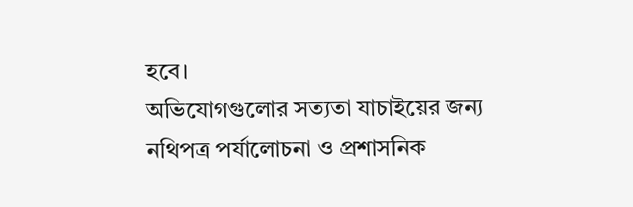হবে।
অভিযোগগুলোর সত্যতা যাচাইয়ের জন্য নথিপত্র পর্যালোচনা ও প্রশাসনিক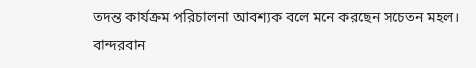তদন্ত কার্যক্রম পরিচালনা আবশ্যক বলে মনে করছেন সচেতন মহল।
বান্দরবান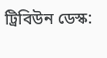ট্রিবিউন ডেস্ক: